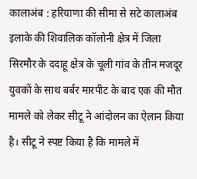कालाअंब : हरियाणा की सीमा से सटे कालाअंब इलाके की शिवालिक कॉलोनी क्षेत्र में जिला सिरमौर के ददाहू क्षेत्र के चूली गांव के तीन मजदूर युवकों के साथ बर्बर मारपीट के बाद एक की मौत मामले को लेकर सीटू ने आंदोलन का ऐलान किया है। सीटू ने स्पष्ट किया है कि मामले में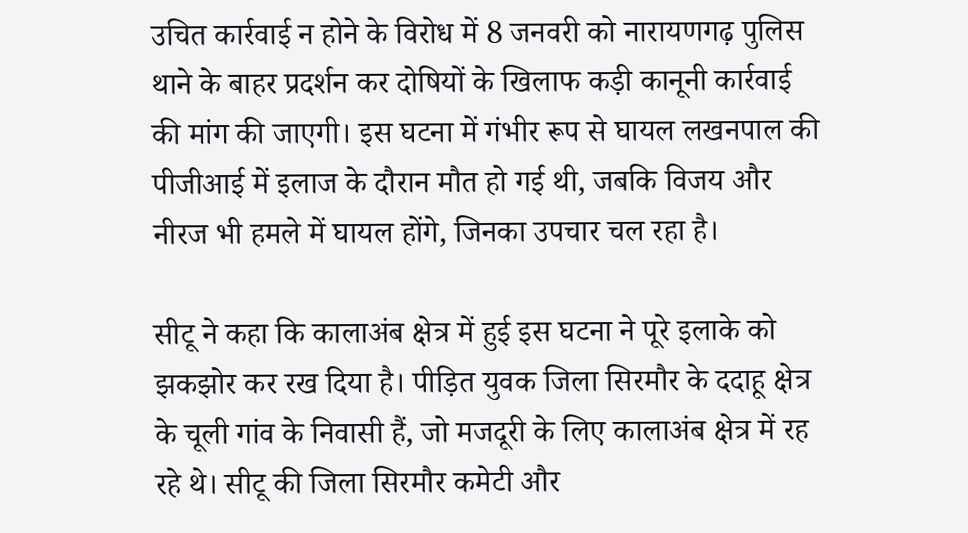उचित कार्रवाई न होने के विरोध में 8 जनवरी को नारायणगढ़ पुलिस थाने के बाहर प्रदर्शन कर दोषियों के खिलाफ कड़ी कानूनी कार्रवाई की मांग की जाएगी। इस घटना में गंभीर रूप से घायल लखनपाल की पीजीआई में इलाज के दौरान मौत हो गई थी, जबकि विजय और नीरज भी हमले में घायल होंगे, जिनका उपचार चल रहा है।

सीटू ने कहा कि कालाअंब क्षेत्र में हुई इस घटना ने पूरे इलाके को झकझोर कर रख दिया है। पीड़ित युवक जिला सिरमौर के ददाहू क्षेत्र के चूली गांव के निवासी हैं, जो मजदूरी के लिए कालाअंब क्षेत्र में रह रहे थे। सीटू की जिला सिरमौर कमेटी और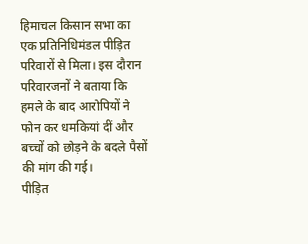हिमाचल किसान सभा का एक प्रतिनिधिमंडल पीड़ित परिवारों से मिला। इस दौरान परिवारजनों ने बताया कि हमले के बाद आरोपियों ने फोन कर धमकियां दीं और बच्चों को छोड़ने के बदले पैसों की मांग की गई।
पीड़ित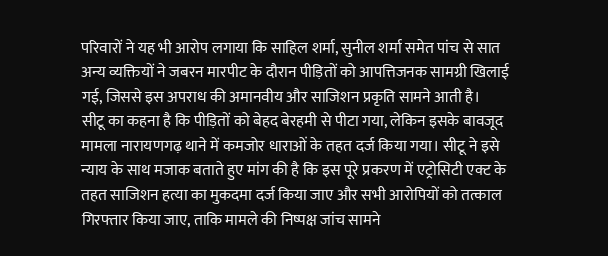परिवारों ने यह भी आरोप लगाया कि साहिल शर्मा, सुनील शर्मा समेत पांच से सात अन्य व्यक्तियों ने जबरन मारपीट के दौरान पीड़ितों को आपत्तिजनक सामग्री खिलाई गई, जिससे इस अपराध की अमानवीय और साजिशन प्रकृति सामने आती है।
सीटू का कहना है कि पीड़ितों को बेहद बेरहमी से पीटा गया, लेकिन इसके बावजूद मामला नारायणगढ़ थाने में कमजोर धाराओं के तहत दर्ज किया गया। सीटू ने इसे न्याय के साथ मजाक बताते हुए मांग की है कि इस पूरे प्रकरण में एट्रोसिटी एक्ट के तहत साजिशन हत्या का मुकदमा दर्ज किया जाए और सभी आरोपियों को तत्काल गिरफ्तार किया जाए, ताकि मामले की निष्पक्ष जांच सामने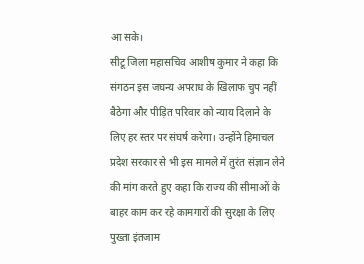आ सके।
सीटू जिला महासचिव आशीष कुमार ने कहा कि संगठन इस जघन्य अपराध के खिलाफ चुप नहीं बैठेगा और पीड़ित परिवार को न्याय दिलाने के लिए हर स्तर पर संघर्ष करेगा। उन्होंने हिमाचल प्रदेश सरकार से भी इस मामले में तुरंत संज्ञान लेने की मांग करते हुए कहा कि राज्य की सीमाओं के बाहर काम कर रहे कामगारों की सुरक्षा के लिए पुख्ता इंतजाम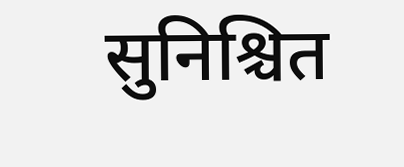सुनिश्चित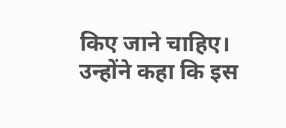किए जाने चाहिए। उन्होंने कहा कि इस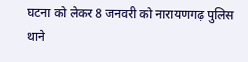घटना को लेकर 8 जनवरी को नारायणगढ़ पुलिस थाने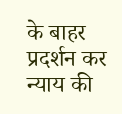के बाहर प्रदर्शन कर न्याय की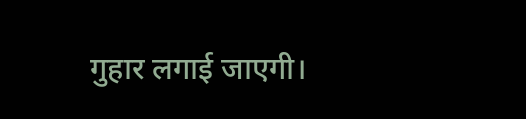गुहार लगाई जाएगी।